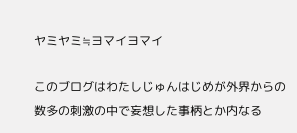ヤミヤミ≒ヨマイヨマイ

このブログはわたしじゅんはじめが外界からの数多の刺激の中で妄想した事柄とか内なる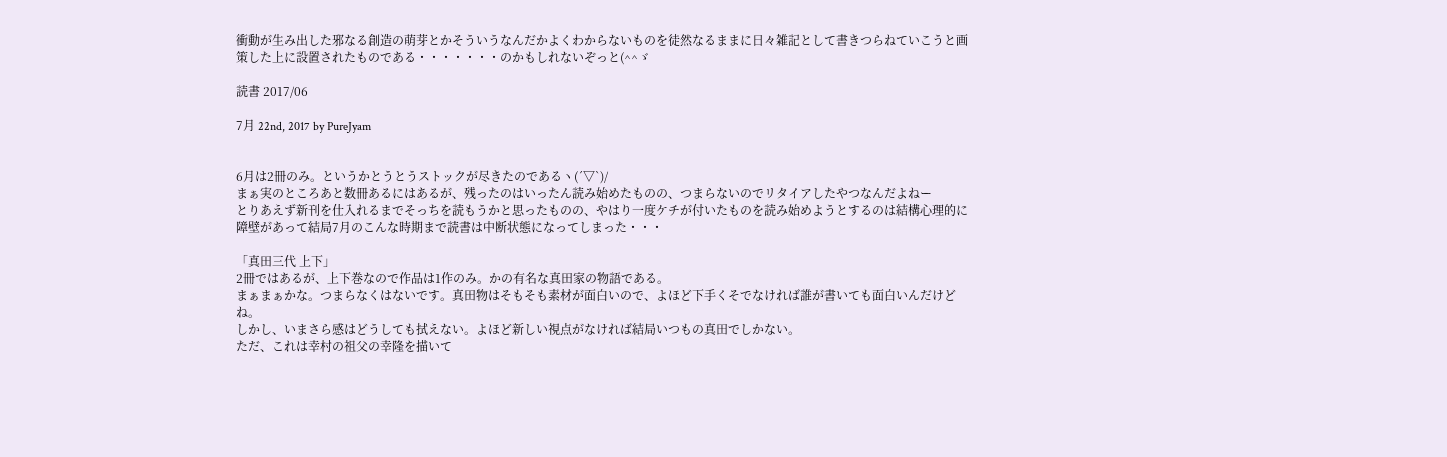衝動が生み出した邪なる創造の萌芽とかそういうなんだかよくわからないものを徒然なるままに日々雑記として書きつらねていこうと画策した上に設置されたものである・・・・・・・のかもしれないぞっと(^^ゞ

読書 2017/06

7月 22nd, 2017 by PureJyam


6月は2冊のみ。というかとうとうストックが尽きたのであるヽ(´▽`)/
まぁ実のところあと数冊あるにはあるが、残ったのはいったん読み始めたものの、つまらないのでリタイアしたやつなんだよねー
とりあえず新刊を仕入れるまでそっちを読もうかと思ったものの、やはり一度ケチが付いたものを読み始めようとするのは結構心理的に障壁があって結局7月のこんな時期まで読書は中断状態になってしまった・・・

「真田三代 上下」
2冊ではあるが、上下巻なので作品は1作のみ。かの有名な真田家の物語である。
まぁまぁかな。つまらなくはないです。真田物はそもそも素材が面白いので、よほど下手くそでなければ誰が書いても面白いんだけどね。
しかし、いまさら感はどうしても拭えない。よほど新しい視点がなければ結局いつもの真田でしかない。
ただ、これは幸村の祖父の幸隆を描いて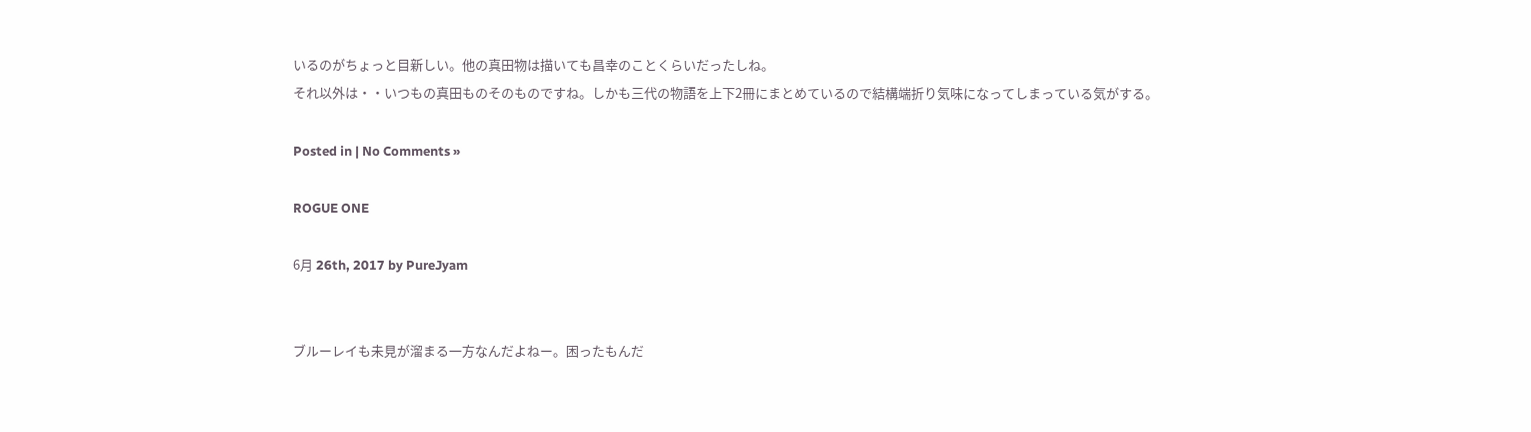いるのがちょっと目新しい。他の真田物は描いても昌幸のことくらいだったしね。
それ以外は・・いつもの真田ものそのものですね。しかも三代の物語を上下2冊にまとめているので結構端折り気味になってしまっている気がする。

Posted in | No Comments »

ROGUE ONE

6月 26th, 2017 by PureJyam


ブルーレイも未見が溜まる一方なんだよねー。困ったもんだ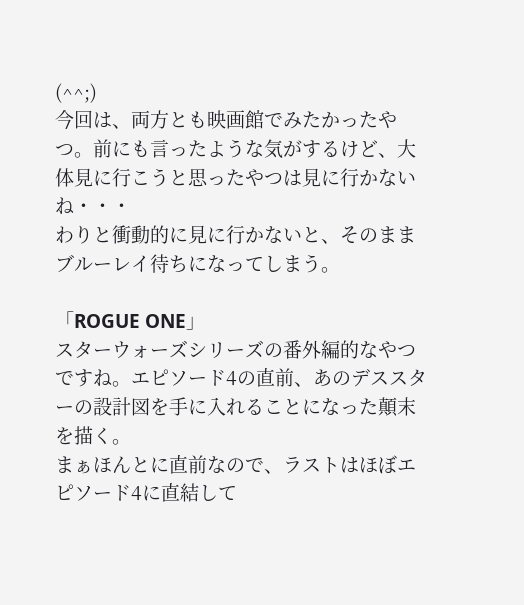(^^;)
今回は、両方とも映画館でみたかったやつ。前にも言ったような気がするけど、大体見に行こうと思ったやつは見に行かないね・・・
わりと衝動的に見に行かないと、そのままブルーレイ待ちになってしまう。

「ROGUE ONE」
スターウォーズシリーズの番外編的なやつですね。エピソード4の直前、あのデススターの設計図を手に入れることになった顛末を描く。
まぁほんとに直前なので、ラストはほぼエピソード4に直結して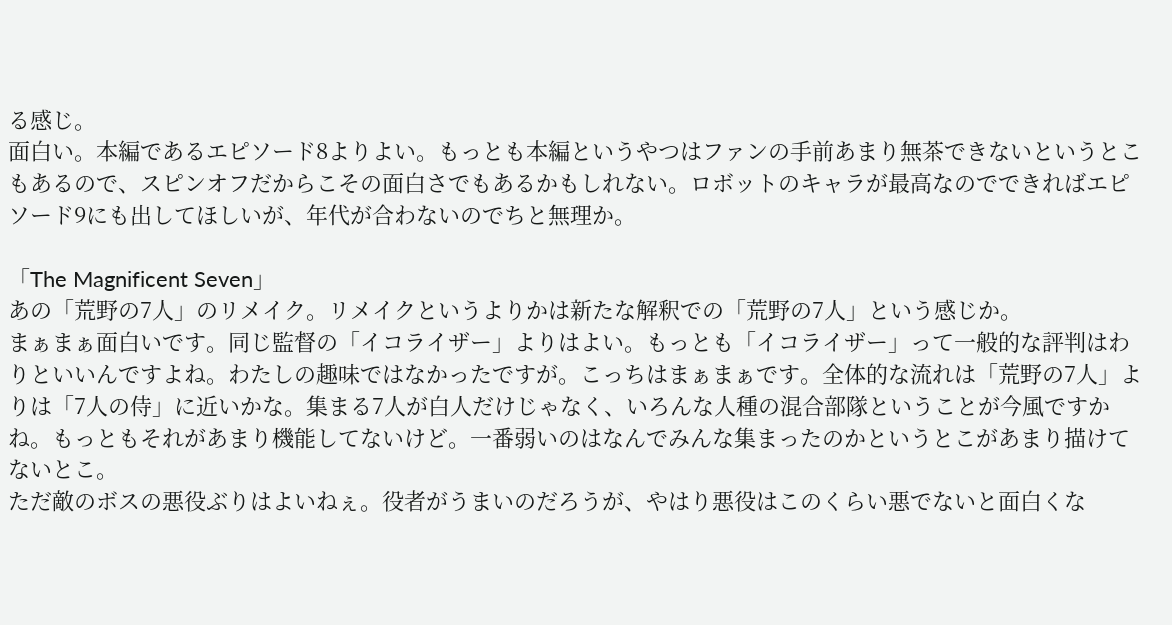る感じ。
面白い。本編であるエピソード8よりよい。もっとも本編というやつはファンの手前あまり無茶できないというとこもあるので、スピンオフだからこその面白さでもあるかもしれない。ロボットのキャラが最高なのでできればエピソード9にも出してほしいが、年代が合わないのでちと無理か。

「The Magnificent Seven」
あの「荒野の7人」のリメイク。リメイクというよりかは新たな解釈での「荒野の7人」という感じか。
まぁまぁ面白いです。同じ監督の「イコライザー」よりはよい。もっとも「イコライザー」って一般的な評判はわりといいんですよね。わたしの趣味ではなかったですが。こっちはまぁまぁです。全体的な流れは「荒野の7人」よりは「7人の侍」に近いかな。集まる7人が白人だけじゃなく、いろんな人種の混合部隊ということが今風ですかね。もっともそれがあまり機能してないけど。一番弱いのはなんでみんな集まったのかというとこがあまり描けてないとこ。
ただ敵のボスの悪役ぶりはよいねぇ。役者がうまいのだろうが、やはり悪役はこのくらい悪でないと面白くな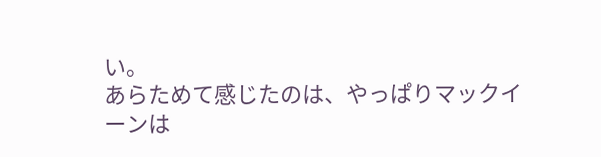い。
あらためて感じたのは、やっぱりマックイーンは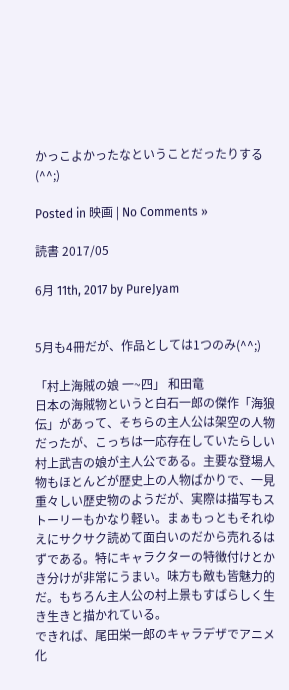かっこよかったなということだったりする(^^;)

Posted in 映画 | No Comments »

読書 2017/05

6月 11th, 2017 by PureJyam


5月も4冊だが、作品としては1つのみ(^^;)

「村上海賊の娘 一~四」 和田竜
日本の海賊物というと白石一郎の傑作「海狼伝」があって、そちらの主人公は架空の人物だったが、こっちは一応存在していたらしい村上武吉の娘が主人公である。主要な登場人物もほとんどが歴史上の人物ばかりで、一見重々しい歴史物のようだが、実際は描写もストーリーもかなり軽い。まぁもっともそれゆえにサクサク読めて面白いのだから売れるはずである。特にキャラクターの特徴付けとかき分けが非常にうまい。味方も敵も皆魅力的だ。もちろん主人公の村上景もすばらしく生き生きと描かれている。
できれば、尾田栄一郎のキャラデザでアニメ化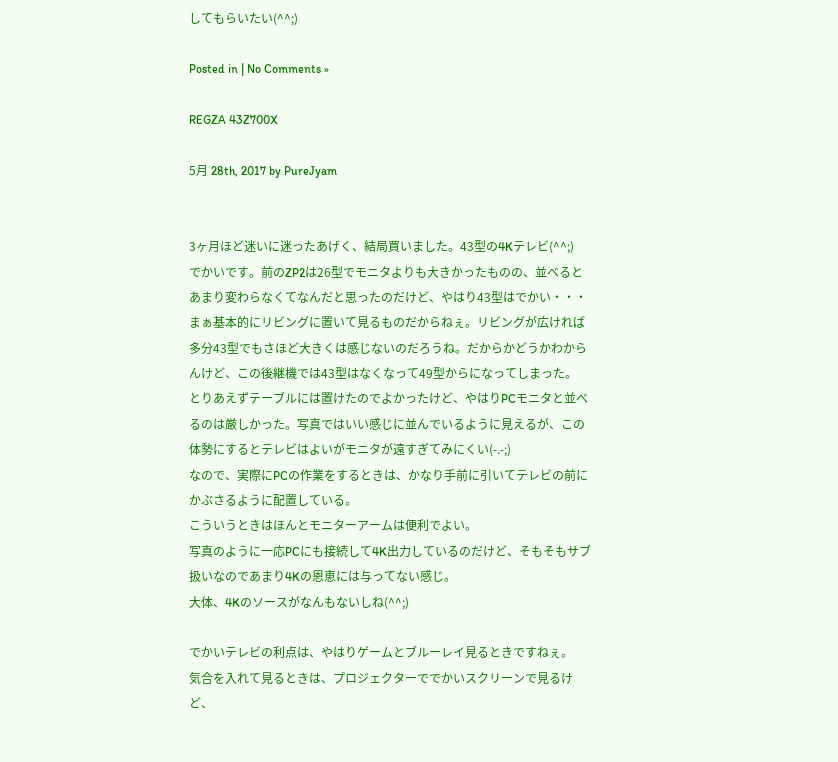してもらいたい(^^;)

Posted in | No Comments »

REGZA 43Z700X

5月 28th, 2017 by PureJyam


3ヶ月ほど迷いに迷ったあげく、結局買いました。43型の4Kテレビ(^^;)
でかいです。前のZP2は26型でモニタよりも大きかったものの、並べるとあまり変わらなくてなんだと思ったのだけど、やはり43型はでかい・・・
まぁ基本的にリビングに置いて見るものだからねぇ。リビングが広ければ多分43型でもさほど大きくは感じないのだろうね。だからかどうかわからんけど、この後継機では43型はなくなって49型からになってしまった。
とりあえずテーブルには置けたのでよかったけど、やはりPCモニタと並べるのは厳しかった。写真ではいい感じに並んでいるように見えるが、この体勢にするとテレビはよいがモニタが遠すぎてみにくい(-.-;)
なので、実際にPCの作業をするときは、かなり手前に引いてテレビの前にかぶさるように配置している。
こういうときはほんとモニターアームは便利でよい。
写真のように一応PCにも接続して4K出力しているのだけど、そもそもサブ扱いなのであまり4Kの恩恵には与ってない感じ。
大体、4Kのソースがなんもないしね(^^;)

でかいテレビの利点は、やはりゲームとブルーレイ見るときですねぇ。
気合を入れて見るときは、プロジェクターででかいスクリーンで見るけど、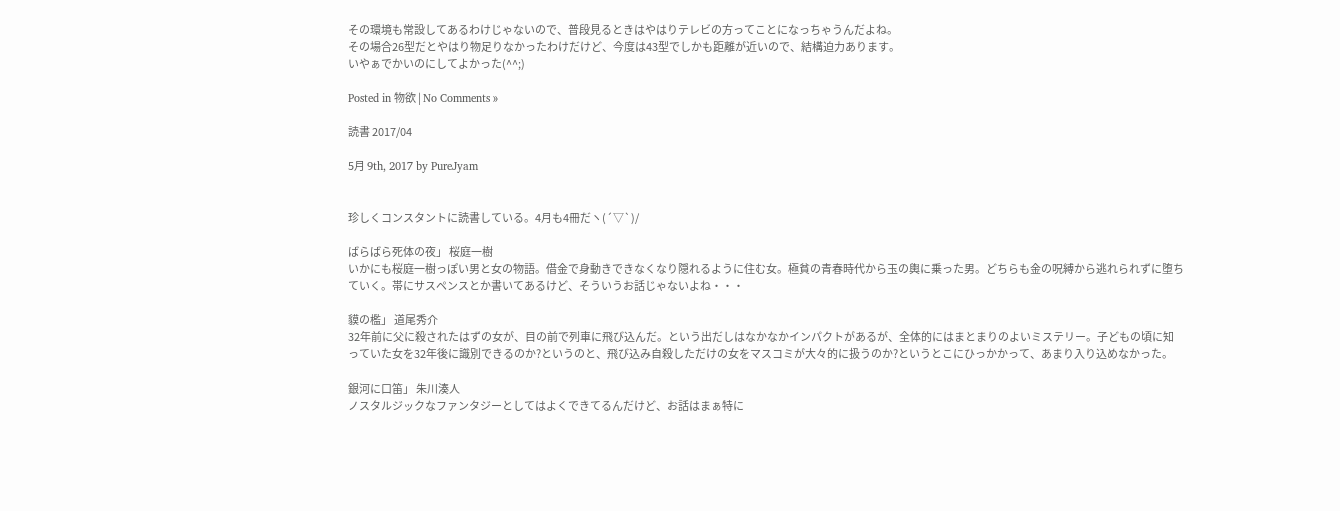その環境も常設してあるわけじゃないので、普段見るときはやはりテレビの方ってことになっちゃうんだよね。
その場合26型だとやはり物足りなかったわけだけど、今度は43型でしかも距離が近いので、結構迫力あります。
いやぁでかいのにしてよかった(^^;)

Posted in 物欲 | No Comments »

読書 2017/04

5月 9th, 2017 by PureJyam


珍しくコンスタントに読書している。4月も4冊だヽ(´▽`)/

ばらばら死体の夜」 桜庭一樹
いかにも桜庭一樹っぽい男と女の物語。借金で身動きできなくなり隠れるように住む女。極貧の青春時代から玉の輿に乗った男。どちらも金の呪縛から逃れられずに堕ちていく。帯にサスペンスとか書いてあるけど、そういうお話じゃないよね・・・

貘の檻」 道尾秀介
32年前に父に殺されたはずの女が、目の前で列車に飛び込んだ。という出だしはなかなかインパクトがあるが、全体的にはまとまりのよいミステリー。子どもの頃に知っていた女を32年後に識別できるのか?というのと、飛び込み自殺しただけの女をマスコミが大々的に扱うのか?というとこにひっかかって、あまり入り込めなかった。

銀河に口笛」 朱川湊人
ノスタルジックなファンタジーとしてはよくできてるんだけど、お話はまぁ特に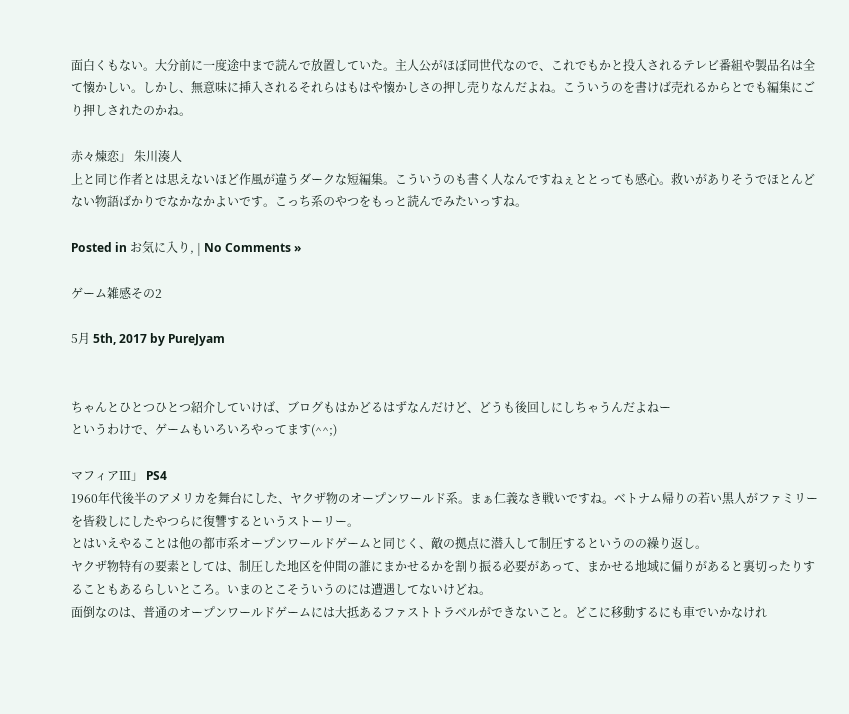面白くもない。大分前に一度途中まで読んで放置していた。主人公がほぼ同世代なので、これでもかと投入されるテレビ番組や製品名は全て懐かしい。しかし、無意味に挿入されるそれらはもはや懐かしさの押し売りなんだよね。こういうのを書けば売れるからとでも編集にごり押しされたのかね。

赤々煉恋」 朱川湊人
上と同じ作者とは思えないほど作風が違うダークな短編集。こういうのも書く人なんですねぇととっても感心。救いがありそうでほとんどない物語ばかりでなかなかよいです。こっち系のやつをもっと読んでみたいっすね。

Posted in お気に入り, | No Comments »

ゲーム雑感その2

5月 5th, 2017 by PureJyam


ちゃんとひとつひとつ紹介していけば、ブログもはかどるはずなんだけど、どうも後回しにしちゃうんだよねー
というわけで、ゲームもいろいろやってます(^^;)

マフィアⅢ」 PS4
1960年代後半のアメリカを舞台にした、ヤクザ物のオープンワールド系。まぁ仁義なき戦いですね。ベトナム帰りの若い黒人がファミリーを皆殺しにしたやつらに復讐するというストーリー。
とはいえやることは他の都市系オープンワールドゲームと同じく、敵の拠点に潜入して制圧するというのの繰り返し。
ヤクザ物特有の要素としては、制圧した地区を仲間の誰にまかせるかを割り振る必要があって、まかせる地域に偏りがあると裏切ったりすることもあるらしいところ。いまのとこそういうのには遭遇してないけどね。
面倒なのは、普通のオープンワールドゲームには大抵あるファストトラベルができないこと。どこに移動するにも車でいかなけれ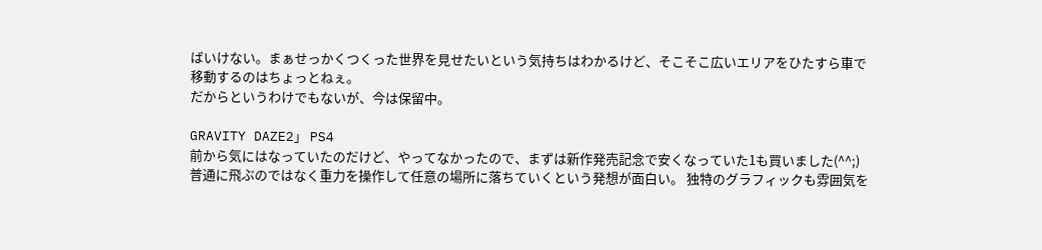ばいけない。まぁせっかくつくった世界を見せたいという気持ちはわかるけど、そこそこ広いエリアをひたすら車で移動するのはちょっとねぇ。
だからというわけでもないが、今は保留中。

GRAVITY DAZE2」 PS4
前から気にはなっていたのだけど、やってなかったので、まずは新作発売記念で安くなっていた1も買いました(^^;)
普通に飛ぶのではなく重力を操作して任意の場所に落ちていくという発想が面白い。 独特のグラフィックも雰囲気を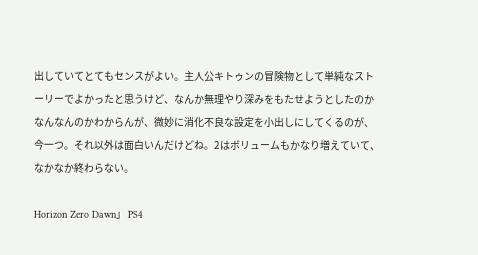出していてとてもセンスがよい。主人公キトゥンの冒険物として単純なストーリーでよかったと思うけど、なんか無理やり深みをもたせようとしたのかなんなんのかわからんが、微妙に消化不良な設定を小出しにしてくるのが、今一つ。それ以外は面白いんだけどね。2はボリュームもかなり増えていて、なかなか終わらない。

Horizon Zero Dawn」 PS4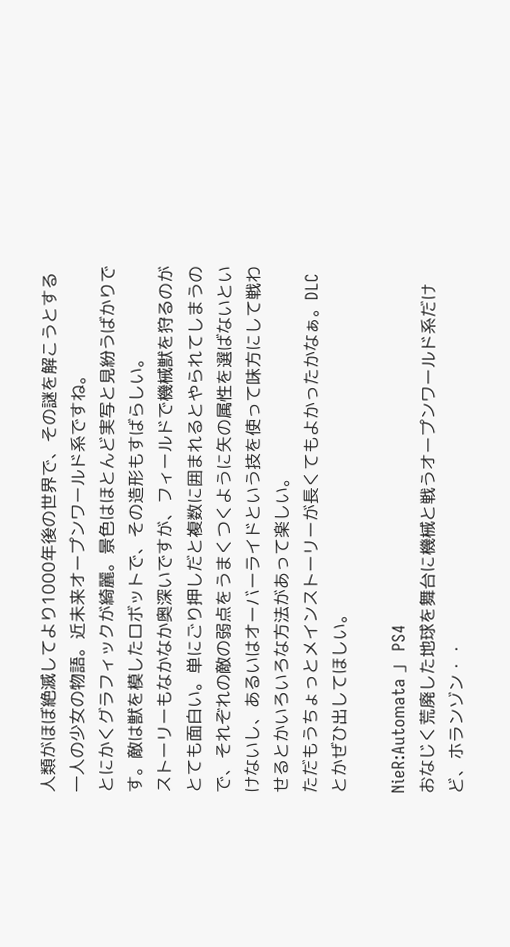人類がほぼ絶滅してより1000年後の世界で、その謎を解こうとする一人の少女の物語。近未来オープンワールド系ですね。
とにかくグラフィックが綺麗。景色はほとんど実写と見紛うばかりです。敵は獣を模したロボットで、その造形もすばらしい。
ストーリーもなかなか奥深いですが、フィールドで機械獣を狩るのがとても面白い。単にごり押しだと複数に囲まれるとやられてしまうので、それぞれの敵の弱点をうまくつくように矢の属性を選ばないといけないし、あるいはオーバーライドという技を使って味方にして戦わせるとかいろいろな方法があって楽しい。
ただもうちょっとメインストーリーが長くてもよかったかなぁ。DLCとかぜひ出してほしい。

NieR:Automata 」 PS4
おなじく荒廃した地球を舞台に機械と戦うオープンワールド系だけど、ホランゾン・・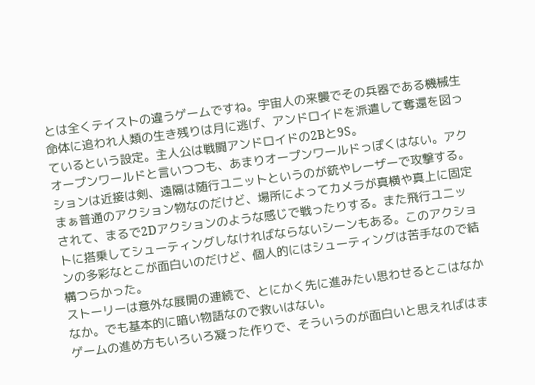とは全くテイストの違うゲームですね。宇宙人の来襲でその兵器である機械生命体に追われ人類の生き残りは月に逃げ、アンドロイドを派遣して奪還を図っているという設定。主人公は戦闘アンドロイドの2Bと9S。
オープンワールドと言いつつも、あまりオープンワールドっぽくはない。アクションは近接は剣、遠隔は随行ユニットというのが銃やレーザーで攻撃する。まぁ普通のアクション物なのだけど、場所によってカメラが真横や真上に固定されて、まるで2Dアクションのような感じで戦ったりする。また飛行ユニットに搭乗してシューティングしなければならないシーンもある。このアクションの多彩なとこが面白いのだけど、個人的にはシューティングは苦手なので結構つらかった。
ストーリーは意外な展開の連続で、とにかく先に進みたい思わせるとこはなかなか。でも基本的に暗い物語なので救いはない。
ゲームの進め方もいろいろ凝った作りで、そういうのが面白いと思えればはま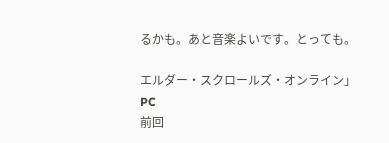るかも。あと音楽よいです。とっても。

エルダー・スクロールズ・オンライン」 PC
前回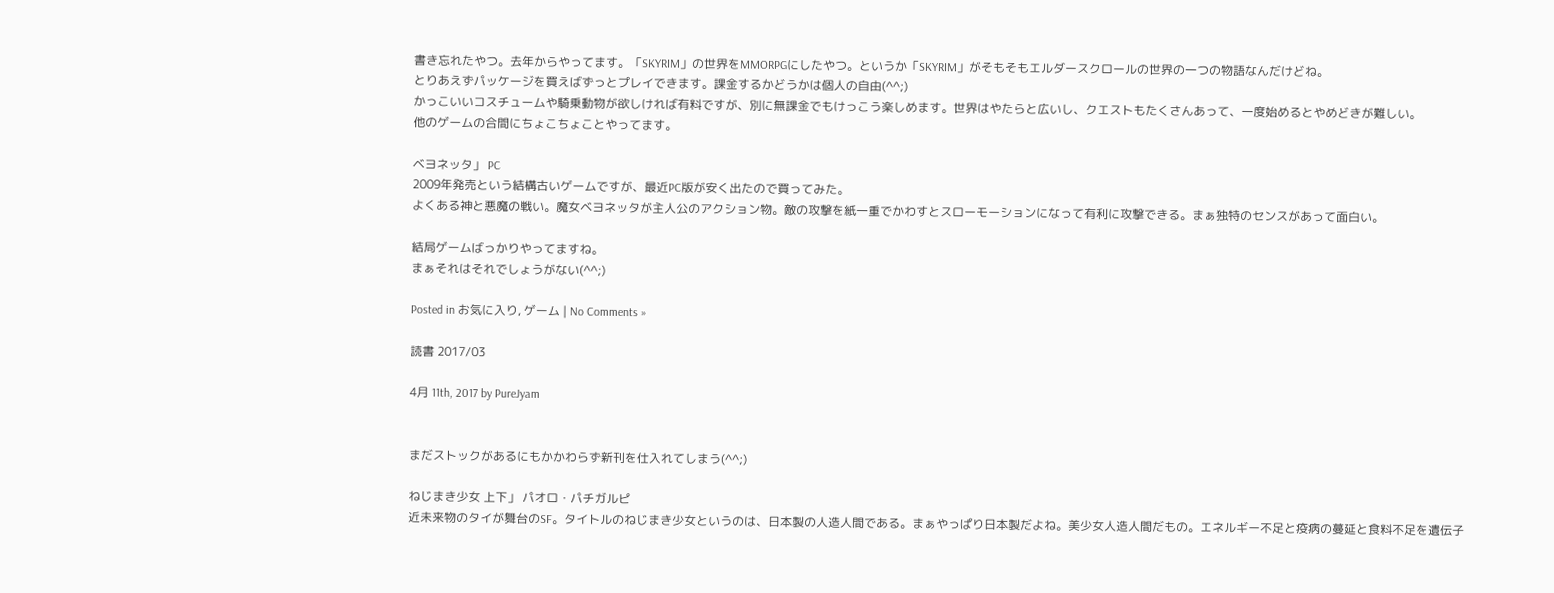書き忘れたやつ。去年からやってます。「SKYRIM」の世界をMMORPGにしたやつ。というか「SKYRIM」がそもそもエルダースクロールの世界の一つの物語なんだけどね。
とりあえずパッケージを買えばずっとプレイできます。課金するかどうかは個人の自由(^^;)
かっこいいコスチュームや騎乗動物が欲しければ有料ですが、別に無課金でもけっこう楽しめます。世界はやたらと広いし、クエストもたくさんあって、一度始めるとやめどきが難しい。
他のゲームの合間にちょこちょことやってます。

ベヨネッタ」 PC
2009年発売という結構古いゲームですが、最近PC版が安く出たので買ってみた。
よくある神と悪魔の戦い。魔女ベヨネッタが主人公のアクション物。敵の攻撃を紙一重でかわすとスローモーションになって有利に攻撃できる。まぁ独特のセンスがあって面白い。

結局ゲームばっかりやってますね。
まぁそれはそれでしょうがない(^^;)

Posted in お気に入り, ゲーム | No Comments »

読書 2017/03

4月 11th, 2017 by PureJyam


まだストックがあるにもかかわらず新刊を仕入れてしまう(^^;)

ねじまき少女 上下」 パオロ・パチガルピ
近未来物のタイが舞台のSF。タイトルのねじまき少女というのは、日本製の人造人間である。まぁやっぱり日本製だよね。美少女人造人間だもの。エネルギー不足と疫病の蔓延と食料不足を遺伝子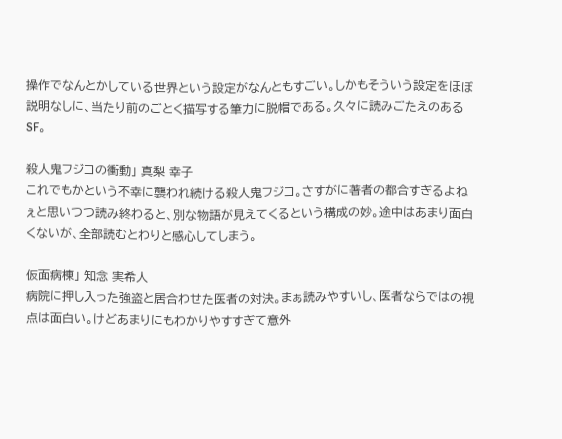操作でなんとかしている世界という設定がなんともすごい。しかもそういう設定をほぼ説明なしに、当たり前のごとく描写する筆力に脱帽である。久々に読みごたえのあるSF。

殺人鬼フジコの衝動」 真梨 幸子
これでもかという不幸に襲われ続ける殺人鬼フジコ。さすがに著者の都合すぎるよねぇと思いつつ読み終わると、別な物語が見えてくるという構成の妙。途中はあまり面白くないが、全部読むとわりと感心してしまう。

仮面病棟」 知念 実希人
病院に押し入った強盗と居合わせた医者の対決。まぁ読みやすいし、医者ならではの視点は面白い。けどあまりにもわかりやすすぎて意外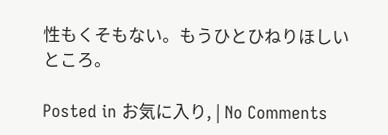性もくそもない。もうひとひねりほしいところ。

Posted in お気に入り, | No Comments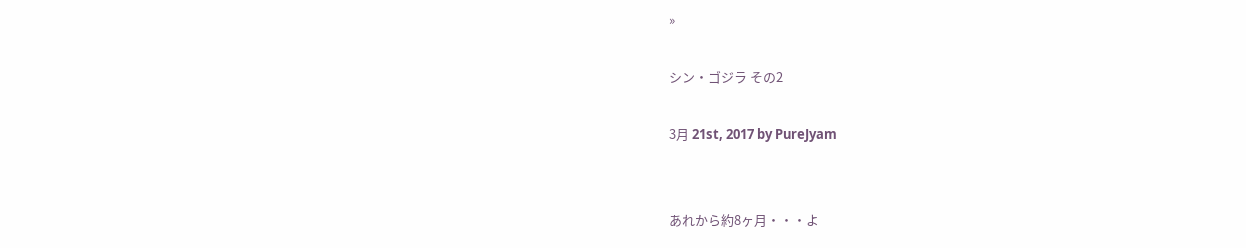»

シン・ゴジラ その2

3月 21st, 2017 by PureJyam


あれから約8ヶ月・・・よ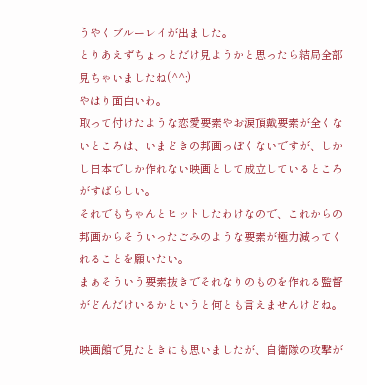うやくブルーレイが出ました。
とりあえずちょっとだけ見ようかと思ったら結局全部見ちゃいましたね(^^;)
やはり面白いわ。
取って付けたような恋愛要素やお涙頂戴要素が全くないところは、いまどきの邦画っぽくないですが、しかし日本でしか作れない映画として成立しているところがすばらしい。
それでもちゃんとヒットしたわけなので、これからの邦画からそういったごみのような要素が極力減ってくれることを願いたい。
まぁそういう要素抜きでそれなりのものを作れる監督がどんだけいるかというと何とも言えませんけどね。

映画館で見たときにも思いましたが、自衛隊の攻撃が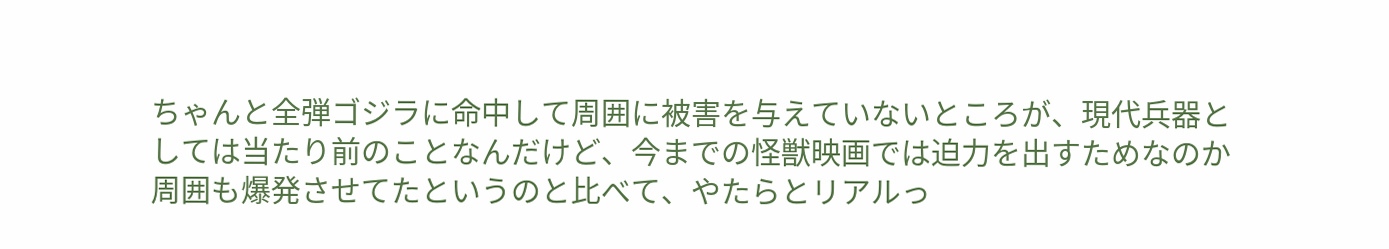ちゃんと全弾ゴジラに命中して周囲に被害を与えていないところが、現代兵器としては当たり前のことなんだけど、今までの怪獣映画では迫力を出すためなのか周囲も爆発させてたというのと比べて、やたらとリアルっ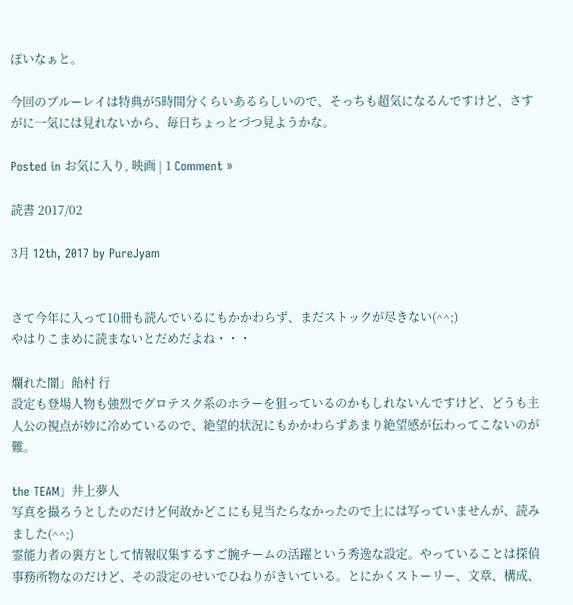ぽいなぁと。

今回のブルーレイは特典が5時間分くらいあるらしいので、そっちも超気になるんですけど、さすがに一気には見れないから、毎日ちょっとづつ見ようかな。

Posted in お気に入り, 映画 | 1 Comment »

読書 2017/02

3月 12th, 2017 by PureJyam


さて今年に入って10冊も読んでいるにもかかわらず、まだストックが尽きない(^^;)
やはりこまめに読まないとだめだよね・・・

爛れた闇」飴村 行
設定も登場人物も強烈でグロテスク系のホラーを狙っているのかもしれないんですけど、どうも主人公の視点が妙に冷めているので、絶望的状況にもかかわらずあまり絶望感が伝わってこないのが難。

the TEAM」井上夢人
写真を撮ろうとしたのだけど何故かどこにも見当たらなかったので上には写っていませんが、読みました(^^;)
霊能力者の裏方として情報収集するすご腕チームの活躍という秀逸な設定。やっていることは探偵事務所物なのだけど、その設定のせいでひねりがきいている。とにかくストーリー、文章、構成、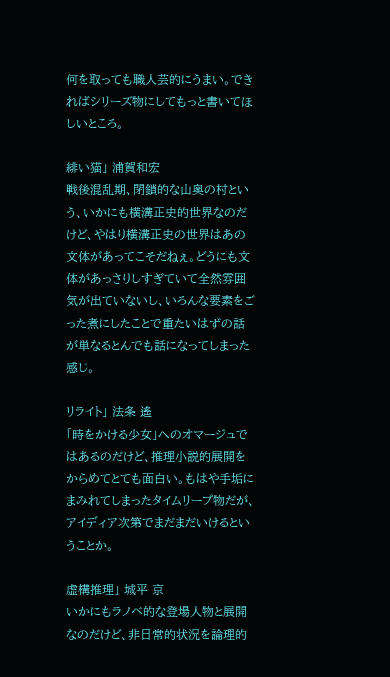何を取っても職人芸的にうまい。できればシリーズ物にしてもっと書いてほしいところ。

緋い猫」 浦賀和宏
戦後混乱期、閉鎖的な山奥の村という、いかにも横溝正史的世界なのだけど、やはり横溝正史の世界はあの文体があってこそだねぇ。どうにも文体があっさりしすぎていて全然雰囲気が出ていないし、いろんな要素をごった煮にしたことで重たいはずの話が単なるとんでも話になってしまった感じ。

リライト」 法条 遙
「時をかける少女」へのオマージュではあるのだけど、推理小説的展開をからめてとても面白い。もはや手垢にまみれてしまったタイムリープ物だが、アイディア次第でまだまだいけるということか。

虚構推理」 城平 京
いかにもラノベ的な登場人物と展開なのだけど、非日常的状況を論理的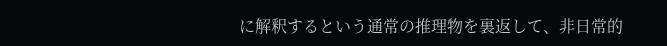に解釈するという通常の推理物を裏返して、非日常的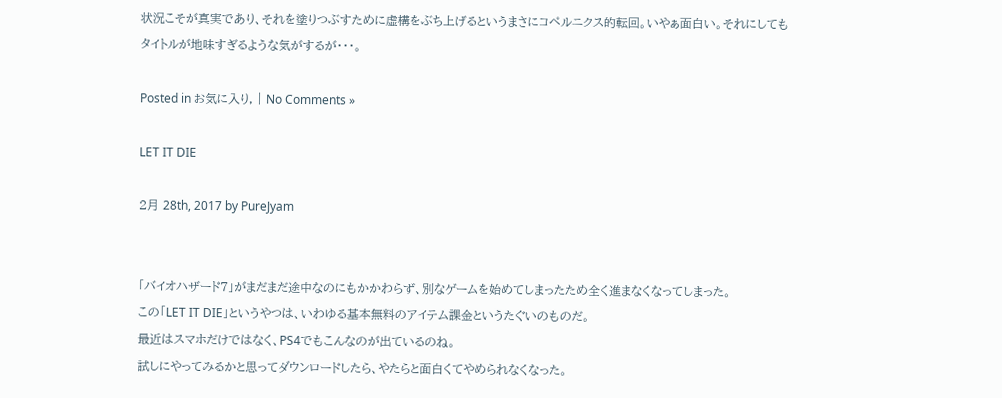状況こそが真実であり、それを塗りつぶすために虚構をぶち上げるというまさにコペルニクス的転回。いやぁ面白い。それにしてもタイトルが地味すぎるような気がするが・・・。

Posted in お気に入り, | No Comments »

LET IT DIE

2月 28th, 2017 by PureJyam


「バイオハザード7」がまだまだ途中なのにもかかわらず、別なゲームを始めてしまったため全く進まなくなってしまった。
この「LET IT DIE」というやつは、いわゆる基本無料のアイテム課金というたぐいのものだ。
最近はスマホだけではなく、PS4でもこんなのが出ているのね。
試しにやってみるかと思ってダウンロードしたら、やたらと面白くてやめられなくなった。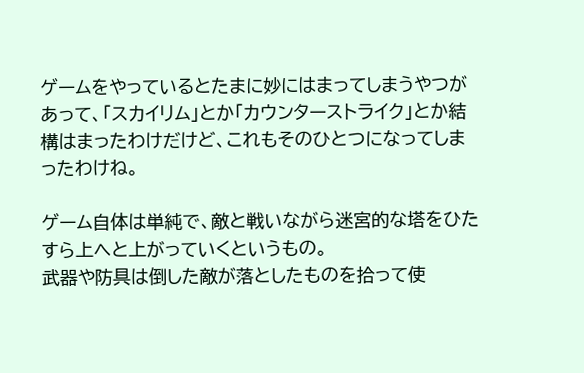ゲームをやっているとたまに妙にはまってしまうやつがあって、「スカイリム」とか「カウンターストライク」とか結構はまったわけだけど、これもそのひとつになってしまったわけね。

ゲーム自体は単純で、敵と戦いながら迷宮的な塔をひたすら上へと上がっていくというもの。
武器や防具は倒した敵が落としたものを拾って使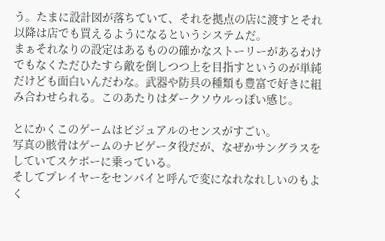う。たまに設計図が落ちていて、それを拠点の店に渡すとそれ以降は店でも買えるようになるというシステムだ。
まぁそれなりの設定はあるものの確かなストーリーがあるわけでもなくただひたすら敵を倒しつつ上を目指すというのが単純だけども面白いんだわな。武器や防具の種類も豊富で好きに組み合わせられる。このあたりはダークソウルっぽい感じ。

とにかくこのゲームはビジュアルのセンスがすごい。
写真の骸骨はゲームのナビゲータ役だが、なぜかサングラスをしていてスケボーに乗っている。
そしてプレイヤーをセンパイと呼んで変になれなれしいのもよく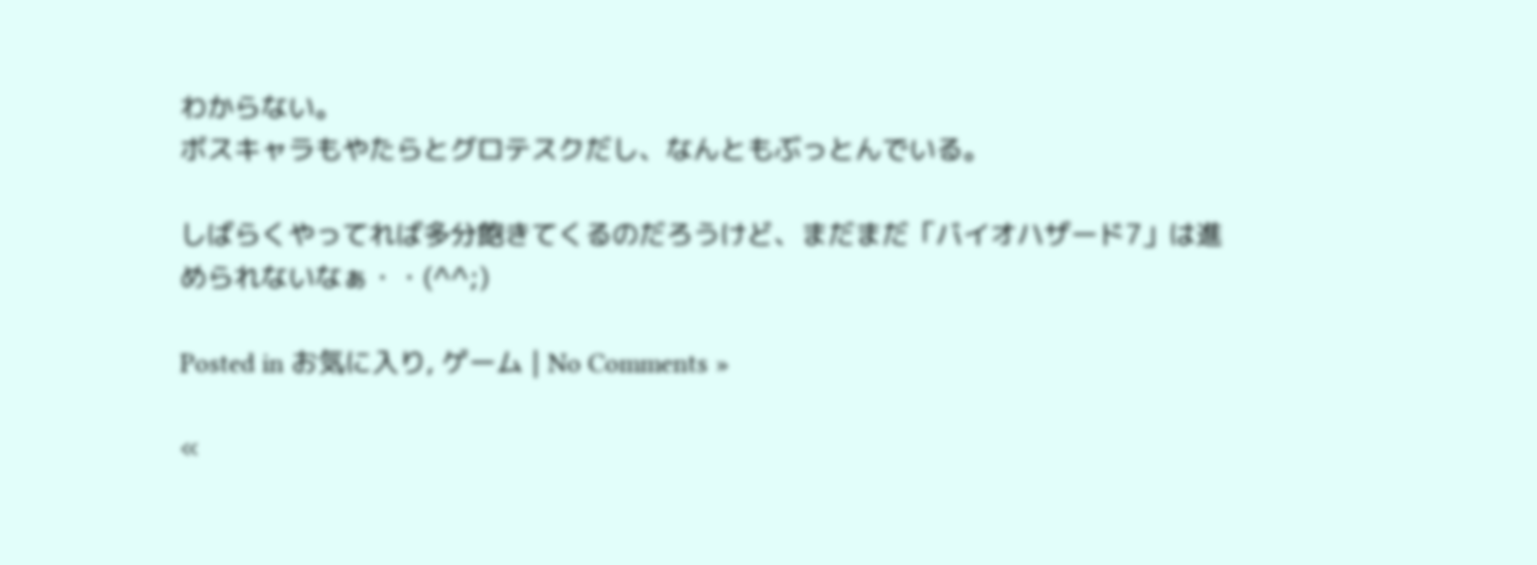わからない。
ボスキャラもやたらとグロテスクだし、なんともぶっとんでいる。

しばらくやってれば多分飽きてくるのだろうけど、まだまだ「バイオハザード7」は進められないなぁ・・(^^;)

Posted in お気に入り, ゲーム | No Comments »

«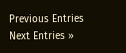Previous Entries Next Entries »